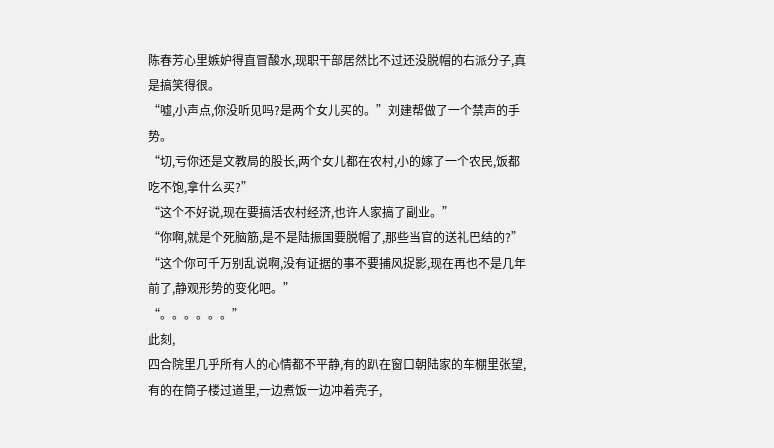陈春芳心里嫉妒得直冒酸水,现职干部居然比不过还没脱帽的右派分子,真是搞笑得很。
“嘘,小声点,你没听见吗?是两个女儿买的。”刘建帮做了一个禁声的手势。
“切,亏你还是文教局的股长,两个女儿都在农村,小的嫁了一个农民,饭都吃不饱,拿什么买?”
“这个不好说,现在要搞活农村经济,也许人家搞了副业。”
“你啊,就是个死脑筋,是不是陆振国要脱帽了,那些当官的送礼巴结的?”
“这个你可千万别乱说啊,没有证据的事不要捕风捉影,现在再也不是几年前了,静观形势的变化吧。”
“。。。。。。”
此刻,
四合院里几乎所有人的心情都不平静,有的趴在窗口朝陆家的车棚里张望,有的在筒子楼过道里,一边煮饭一边冲着壳子,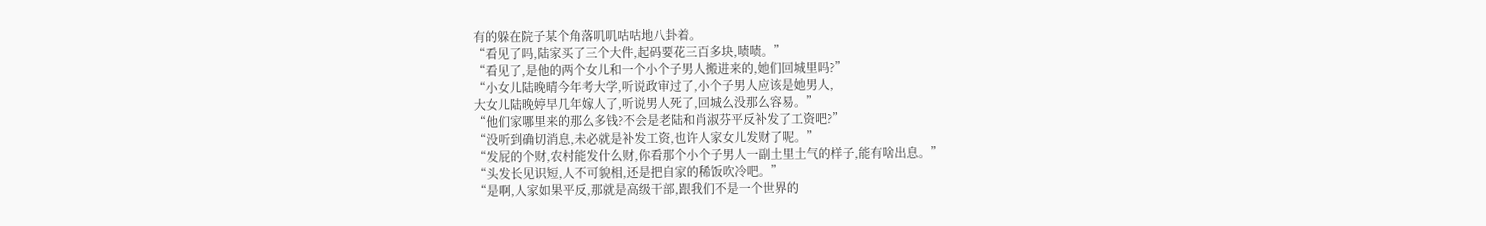有的躲在院子某个角落叽叽咕咕地八卦着。
“看见了吗,陆家买了三个大件,起码要花三百多块,啧啧。”
“看见了,是他的两个女儿和一个小个子男人搬进来的,她们回城里吗?”
“小女儿陆晚晴今年考大学,听说政审过了,小个子男人应该是她男人,
大女儿陆晚婷早几年嫁人了,听说男人死了,回城么没那么容易。”
“他们家哪里来的那么多钱?不会是老陆和肖淑芬平反补发了工资吧?”
“没听到确切消息,未必就是补发工资,也许人家女儿发财了呢。”
“发屁的个财,农村能发什么财,你看那个小个子男人一副土里土气的样子,能有啥出息。”
“头发长见识短,人不可貌相,还是把自家的稀饭吹冷吧。”
“是啊,人家如果平反,那就是高级干部,跟我们不是一个世界的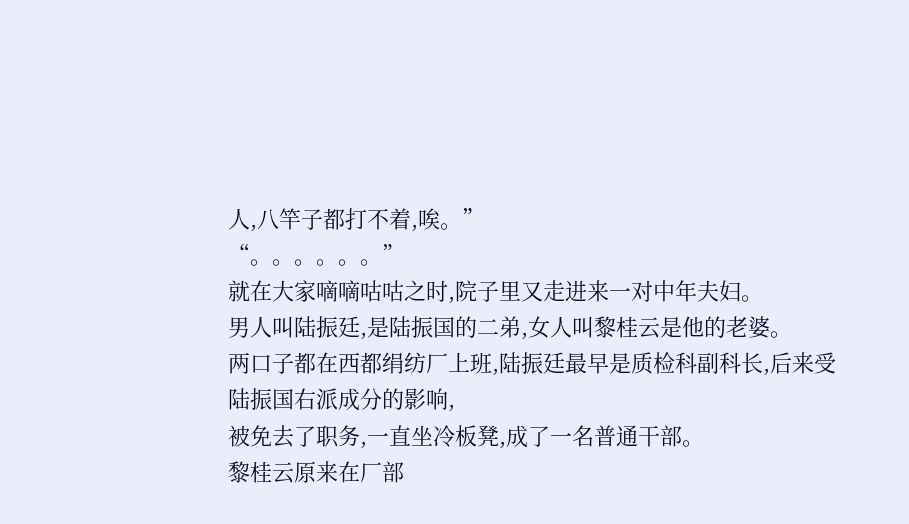人,八竿子都打不着,唉。”
“。。。。。。”
就在大家嘀嘀咕咕之时,院子里又走进来一对中年夫妇。
男人叫陆振廷,是陆振国的二弟,女人叫黎桂云是他的老婆。
两口子都在西都绢纺厂上班,陆振廷最早是质检科副科长,后来受陆振国右派成分的影响,
被免去了职务,一直坐冷板凳,成了一名普通干部。
黎桂云原来在厂部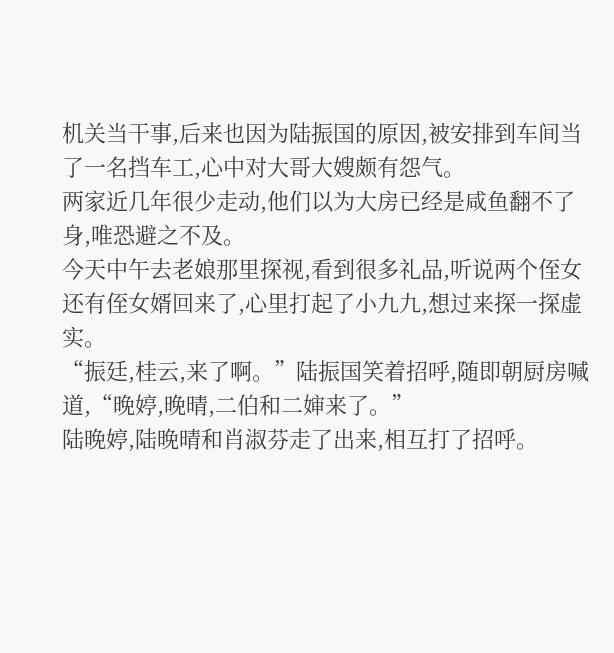机关当干事,后来也因为陆振国的原因,被安排到车间当了一名挡车工,心中对大哥大嫂颇有怨气。
两家近几年很少走动,他们以为大房已经是咸鱼翻不了身,唯恐避之不及。
今天中午去老娘那里探视,看到很多礼品,听说两个侄女还有侄女婿回来了,心里打起了小九九,想过来探一探虚实。
“振廷,桂云,来了啊。”陆振国笑着招呼,随即朝厨房喊道,“晚婷,晚晴,二伯和二婶来了。”
陆晚婷,陆晚晴和肖淑芬走了出来,相互打了招呼。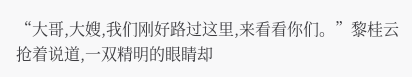“大哥,大嫂,我们刚好路过这里,来看看你们。”黎桂云抢着说道,一双精明的眼睛却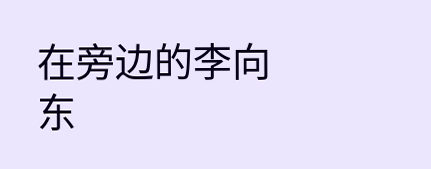在旁边的李向东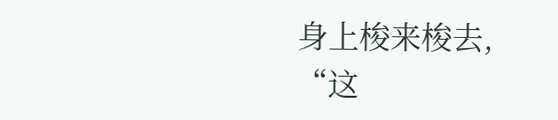身上梭来梭去,
“这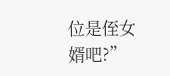位是侄女婿吧?”